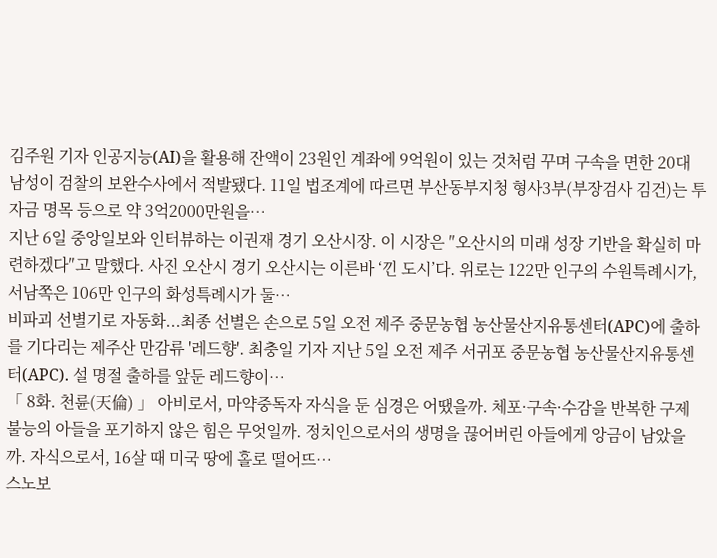김주원 기자 인공지능(AI)을 활용해 잔액이 23원인 계좌에 9억원이 있는 것처럼 꾸며 구속을 면한 20대 남성이 검찰의 보완수사에서 적발됐다. 11일 법조계에 따르면 부산동부지청 형사3부(부장검사 김건)는 투자금 명목 등으로 약 3억2000만원을…
지난 6일 중앙일보와 인터뷰하는 이권재 경기 오산시장. 이 시장은 ″오산시의 미래 성장 기반을 확실히 마련하겠다″고 말했다. 사진 오산시 경기 오산시는 이른바 ‘낀 도시’다. 위로는 122만 인구의 수원특례시가, 서남쪽은 106만 인구의 화성특례시가 둘…
비파괴 선별기로 자동화...최종 선별은 손으로 5일 오전 제주 중문농협 농산물산지유통센터(APC)에 출하를 기다리는 제주산 만감류 '레드향'. 최충일 기자 지난 5일 오전 제주 서귀포 중문농협 농산물산지유통센터(APC). 설 명절 출하를 앞둔 레드향이…
「 8화. 천륜(天倫) 」 아비로서, 마약중독자 자식을 둔 심경은 어땠을까. 체포·구속·수감을 반복한 구제 불능의 아들을 포기하지 않은 힘은 무엇일까. 정치인으로서의 생명을 끊어버린 아들에게 앙금이 남았을까. 자식으로서, 16살 때 미국 땅에 홀로 떨어뜨…
스노보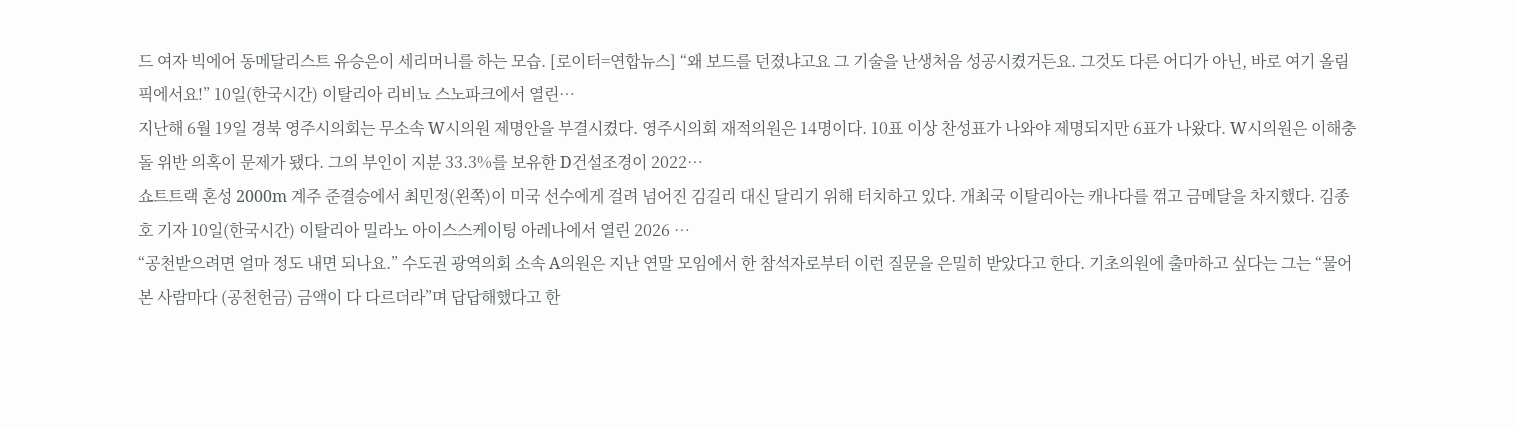드 여자 빅에어 동메달리스트 유승은이 세리머니를 하는 모습. [로이터=연합뉴스] “왜 보드를 던졌냐고요 그 기술을 난생처음 성공시켰거든요. 그것도 다른 어디가 아닌, 바로 여기 올림픽에서요!” 10일(한국시간) 이탈리아 리비뇨 스노파크에서 열린…
지난해 6월 19일 경북 영주시의회는 무소속 W시의원 제명안을 부결시켰다. 영주시의회 재적의원은 14명이다. 10표 이상 찬성표가 나와야 제명되지만 6표가 나왔다. W시의원은 이해충돌 위반 의혹이 문제가 됐다. 그의 부인이 지분 33.3%를 보유한 D건설조경이 2022…
쇼트트랙 혼성 2000m 계주 준결승에서 최민정(왼쪽)이 미국 선수에게 걸려 넘어진 김길리 대신 달리기 위해 터치하고 있다. 개최국 이탈리아는 캐나다를 꺾고 금메달을 차지했다. 김종호 기자 10일(한국시간) 이탈리아 밀라노 아이스스케이팅 아레나에서 열린 2026 …
“공천받으려면 얼마 정도 내면 되나요.” 수도권 광역의회 소속 A의원은 지난 연말 모임에서 한 참석자로부터 이런 질문을 은밀히 받았다고 한다. 기초의원에 출마하고 싶다는 그는 “물어본 사람마다 (공천헌금) 금액이 다 다르더라”며 답답해했다고 한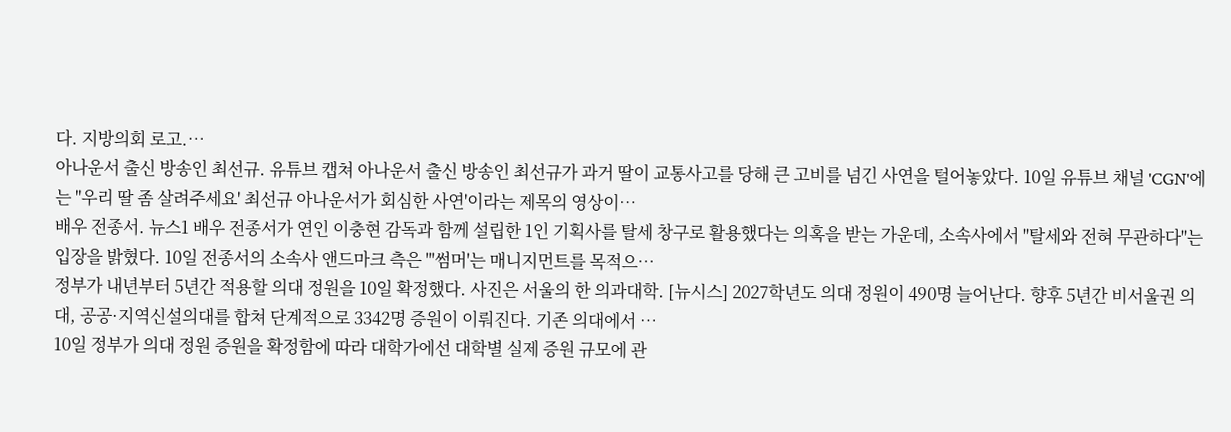다. 지방의회 로고.…
아나운서 출신 방송인 최선규. 유튜브 캡쳐 아나운서 출신 방송인 최선규가 과거 딸이 교통사고를 당해 큰 고비를 넘긴 사연을 털어놓았다. 10일 유튜브 채널 'CGN'에는 ''우리 딸 좀 살려주세요' 최선규 아나운서가 회심한 사연'이라는 제목의 영상이…
배우 전종서. 뉴스1 배우 전종서가 연인 이충현 감독과 함께 설립한 1인 기획사를 탈세 창구로 활용했다는 의혹을 받는 가운데, 소속사에서 "탈세와 전혀 무관하다"는 입장을 밝혔다. 10일 전종서의 소속사 앤드마크 측은 "'썸머'는 매니지먼트를 목적으…
정부가 내년부터 5년간 적용할 의대 정원을 10일 확정했다. 사진은 서울의 한 의과대학. [뉴시스] 2027학년도 의대 정원이 490명 늘어난다. 향후 5년간 비서울권 의대, 공공·지역신설의대를 합쳐 단계적으로 3342명 증원이 이뤄진다. 기존 의대에서 …
10일 정부가 의대 정원 증원을 확정함에 따라 대학가에선 대학별 실제 증원 규모에 관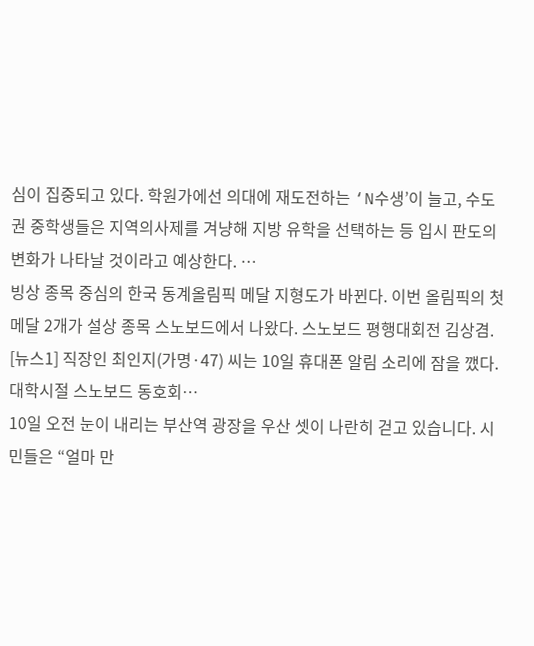심이 집중되고 있다. 학원가에선 의대에 재도전하는 ‘N수생’이 늘고, 수도권 중학생들은 지역의사제를 겨냥해 지방 유학을 선택하는 등 입시 판도의 변화가 나타날 것이라고 예상한다. …
빙상 종목 중심의 한국 동계올림픽 메달 지형도가 바뀐다. 이번 올림픽의 첫 메달 2개가 설상 종목 스노보드에서 나왔다. 스노보드 평행대회전 김상겸. [뉴스1] 직장인 최인지(가명·47) 씨는 10일 휴대폰 알림 소리에 잠을 깼다. 대학시절 스노보드 동호회…
10일 오전 눈이 내리는 부산역 광장을 우산 셋이 나란히 걷고 있습니다. 시민들은 “얼마 만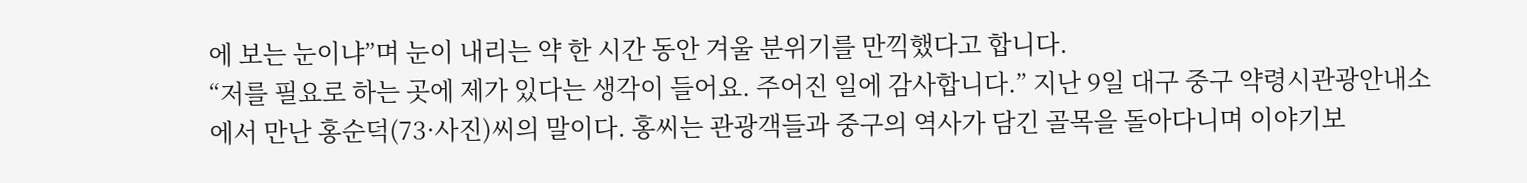에 보는 눈이냐”며 눈이 내리는 약 한 시간 동안 겨울 분위기를 만끽했다고 합니다.
“저를 필요로 하는 곳에 제가 있다는 생각이 들어요. 주어진 일에 감사합니다.” 지난 9일 대구 중구 약령시관광안내소에서 만난 홍순덕(73·사진)씨의 말이다. 홍씨는 관광객들과 중구의 역사가 담긴 골목을 돌아다니며 이야기보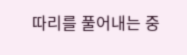따리를 풀어내는 중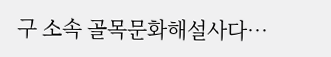구 소속 골목문화해설사다…